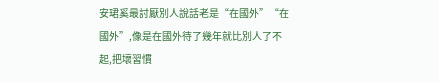安珺奚最討厭別人說話老是“在國外”“在國外”,像是在國外待了幾年就比別人了不起,把壞習慣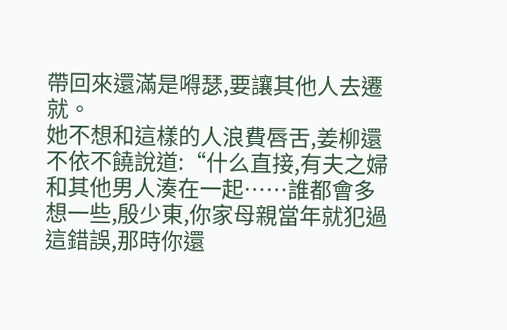帶回來還滿是嘚瑟,要讓其他人去遷就。
她不想和這樣的人浪費唇舌,姜柳還不依不饒說道:“什么直接,有夫之婦和其他男人湊在一起……誰都會多想一些,殷少東,你家母親當年就犯過這錯誤,那時你還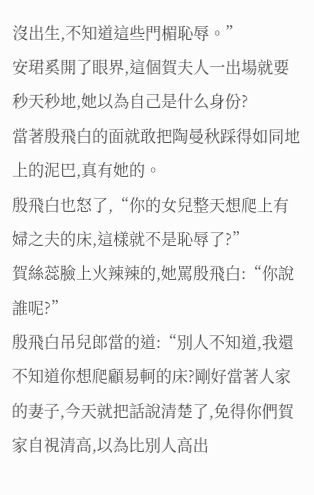沒出生,不知道這些門楣恥辱。”
安珺奚開了眼界,這個賀夫人一出場就要秒天秒地,她以為自己是什么身份?
當著殷飛白的面就敢把陶曼秋踩得如同地上的泥巴,真有她的。
殷飛白也怒了,“你的女兒整天想爬上有婦之夫的床,這樣就不是恥辱了?”
賀絲蕊臉上火辣辣的,她罵殷飛白:“你說誰呢?”
殷飛白吊兒郎當的道:“別人不知道,我還不知道你想爬顧易軻的床?剛好當著人家的妻子,今天就把話說清楚了,免得你們賀家自視清高,以為比別人高出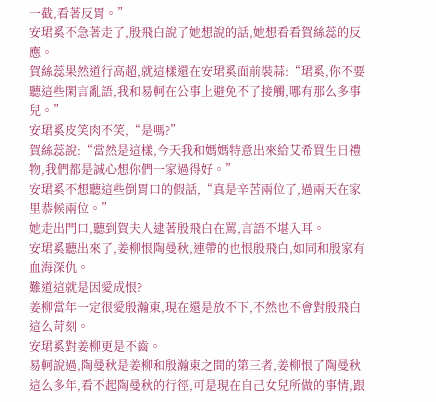一截,看著反胃。”
安珺奚不急著走了,殷飛白說了她想說的話,她想看看賀絲蕊的反應。
賀絲蕊果然道行高超,就這樣還在安珺奚面前裝蒜:“珺奚,你不要聽這些閑言亂語,我和易軻在公事上避免不了接觸,哪有那么多事兒。”
安珺奚皮笑肉不笑,“是嗎?”
賀絲蕊說:“當然是這樣,今天我和媽媽特意出來給艾希買生日禮物,我們都是誠心想你們一家過得好。”
安珺奚不想聽這些倒胃口的假話,“真是辛苦兩位了,過兩天在家里恭候兩位。”
她走出門口,聽到賀夫人逮著殷飛白在罵,言語不堪入耳。
安珺奚聽出來了,姜柳恨陶曼秋,連帶的也恨殷飛白,如同和殷家有血海深仇。
難道這就是因愛成恨?
姜柳當年一定很愛殷瀚東,現在還是放不下,不然也不會對殷飛白這么苛刻。
安珺奚對姜柳更是不齒。
易軻說過,陶曼秋是姜柳和殷瀚東之間的第三者,姜柳恨了陶曼秋這么多年,看不起陶曼秋的行徑,可是現在自己女兒所做的事情,跟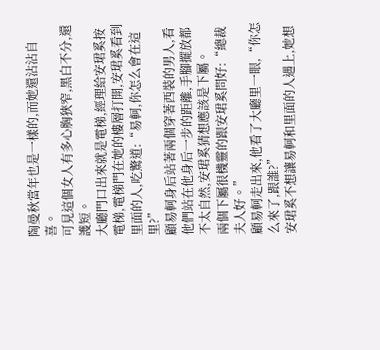陶曼秋當年也是一樣的,而她還沾沾自喜。
可見這個女人有多心胸狹窄,黑白不分,還護短。
大廳門口出來就是電梯,經理給安珺奚按電梯,電梯門在她的樓層打開,安珺奚看到里面的人,吃驚道:“易軻,你怎么會在這里?”
顧易軻身后站著兩個穿著西裝的男人,看他們站在他身后一步的距離,手腳擺放都不太自然,安珺奚猜想應該是下屬。
兩個下屬很機靈的跟安珺奚問好:“總裁夫人好。”
顧易軻走出來,他看了大廳里一眼,“你怎么來了,跟誰?”
安珺奚不想讓易軻和里面的人遇上,她想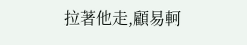拉著他走,顧易軻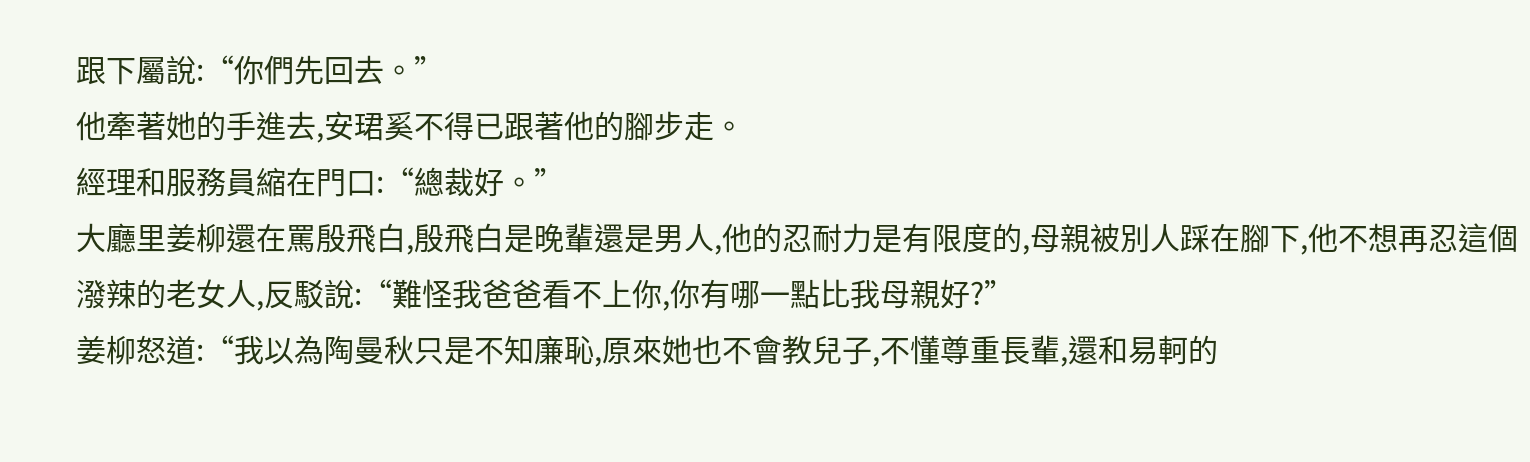跟下屬說:“你們先回去。”
他牽著她的手進去,安珺奚不得已跟著他的腳步走。
經理和服務員縮在門口:“總裁好。”
大廳里姜柳還在罵殷飛白,殷飛白是晚輩還是男人,他的忍耐力是有限度的,母親被別人踩在腳下,他不想再忍這個潑辣的老女人,反駁說:“難怪我爸爸看不上你,你有哪一點比我母親好?”
姜柳怒道:“我以為陶曼秋只是不知廉恥,原來她也不會教兒子,不懂尊重長輩,還和易軻的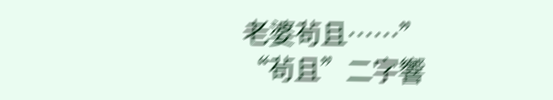老婆茍且……”
“茍且”二字響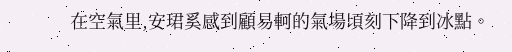在空氣里,安珺奚感到顧易軻的氣場頃刻下降到冰點。